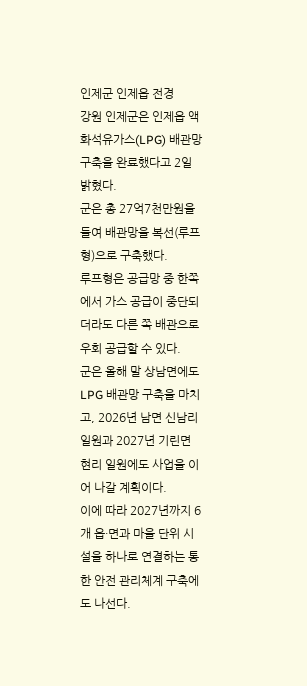인제군 인제읍 전경
강원 인제군은 인제읍 액화석유가스(LPG) 배관망 구축을 완료했다고 2일 밝혔다.
군은 총 27억7천만원을 들여 배관망을 복선(루프형)으로 구축했다.
루프형은 공급망 중 한쪽에서 가스 공급이 중단되더라도 다른 쪽 배관으로 우회 공급할 수 있다.
군은 올해 말 상남면에도 LPG 배관망 구축을 마치고, 2026년 남면 신남리 일원과 2027년 기린면 현리 일원에도 사업을 이어 나갈 계획이다.
이에 따라 2027년까지 6개 읍·면과 마을 단위 시설을 하나로 연결하는 통한 안전 관리체계 구축에도 나선다.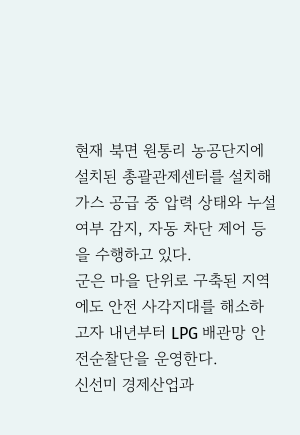현재 북면 원통리 농공단지에 설치된 총괄관제센터를 설치해 가스 공급 중 압력 상태와 누설 여부 감지, 자동 차단 제어 등을 수행하고 있다.
군은 마을 단위로 구축된 지역에도 안전 사각지대를 해소하고자 내년부터 LPG 배관망 안전순찰단을 운영한다.
신선미 경제산업과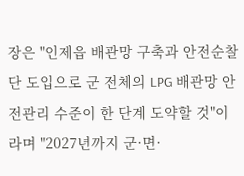장은 "인제읍 배관망 구축과 안전순찰단 도입으로 군 전체의 LPG 배관망 안전관리 수준이 한 단계 도약할 것"이라며 "2027년까지 군·면·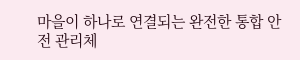마을이 하나로 연결되는 완전한 통합 안전 관리체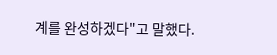계를 완성하겠다"고 말했다.